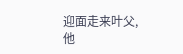迎面走来叶父,他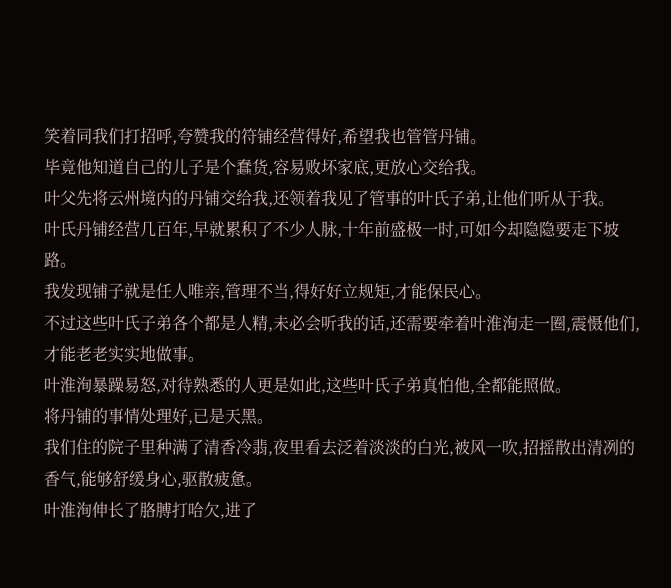笑着同我们打招呼,夸赞我的符铺经营得好,希望我也管管丹铺。
毕竟他知道自己的儿子是个蠢货,容易败坏家底,更放心交给我。
叶父先将云州境内的丹铺交给我,还领着我见了管事的叶氏子弟,让他们听从于我。
叶氏丹铺经营几百年,早就累积了不少人脉,十年前盛极一时,可如今却隐隐要走下坡路。
我发现铺子就是任人唯亲,管理不当,得好好立规矩,才能保民心。
不过这些叶氏子弟各个都是人精,未必会听我的话,还需要牵着叶淮洵走一圈,震慑他们,才能老老实实地做事。
叶淮洵暴躁易怒,对待熟悉的人更是如此,这些叶氏子弟真怕他,全都能照做。
将丹铺的事情处理好,已是天黑。
我们住的院子里种满了清香冷翡,夜里看去泛着淡淡的白光,被风一吹,招摇散出清冽的香气,能够舒缓身心,驱散疲惫。
叶淮洵伸长了胳膊打哈欠,进了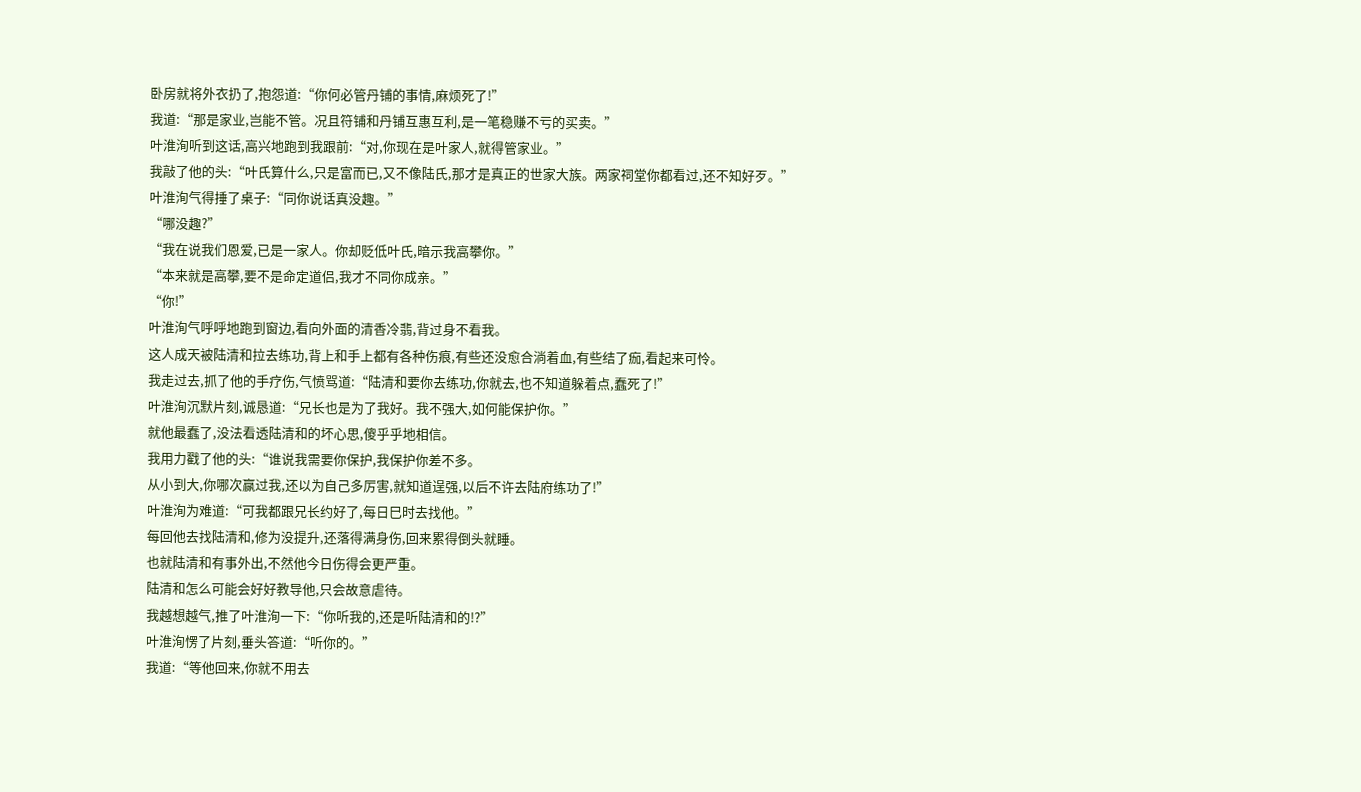卧房就将外衣扔了,抱怨道:“你何必管丹铺的事情,麻烦死了!”
我道:“那是家业,岂能不管。况且符铺和丹铺互惠互利,是一笔稳赚不亏的买卖。”
叶淮洵听到这话,高兴地跑到我跟前:“对,你现在是叶家人,就得管家业。”
我敲了他的头:“叶氏算什么,只是富而已,又不像陆氏,那才是真正的世家大族。两家祠堂你都看过,还不知好歹。”
叶淮洵气得捶了桌子:“同你说话真没趣。”
“哪没趣?”
“我在说我们恩爱,已是一家人。你却贬低叶氏,暗示我高攀你。”
“本来就是高攀,要不是命定道侣,我才不同你成亲。”
“你!”
叶淮洵气呼呼地跑到窗边,看向外面的清香冷翡,背过身不看我。
这人成天被陆清和拉去练功,背上和手上都有各种伤痕,有些还没愈合淌着血,有些结了痂,看起来可怜。
我走过去,抓了他的手疗伤,气愤骂道:“陆清和要你去练功,你就去,也不知道躲着点,蠢死了!”
叶淮洵沉默片刻,诚恳道:“兄长也是为了我好。我不强大,如何能保护你。”
就他最蠢了,没法看透陆清和的坏心思,傻乎乎地相信。
我用力戳了他的头:“谁说我需要你保护,我保护你差不多。
从小到大,你哪次赢过我,还以为自己多厉害,就知道逞强,以后不许去陆府练功了!”
叶淮洵为难道:“可我都跟兄长约好了,每日巳时去找他。”
每回他去找陆清和,修为没提升,还落得满身伤,回来累得倒头就睡。
也就陆清和有事外出,不然他今日伤得会更严重。
陆清和怎么可能会好好教导他,只会故意虐待。
我越想越气,推了叶淮洵一下:“你听我的,还是听陆清和的!?”
叶淮洵愣了片刻,垂头答道:“听你的。”
我道:“等他回来,你就不用去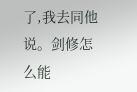了,我去同他说。剑修怎么能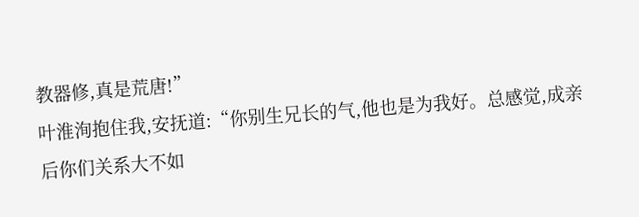教器修,真是荒唐!”
叶淮洵抱住我,安抚道:“你别生兄长的气,他也是为我好。总感觉,成亲后你们关系大不如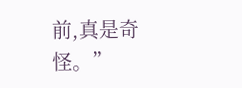前,真是奇怪。”